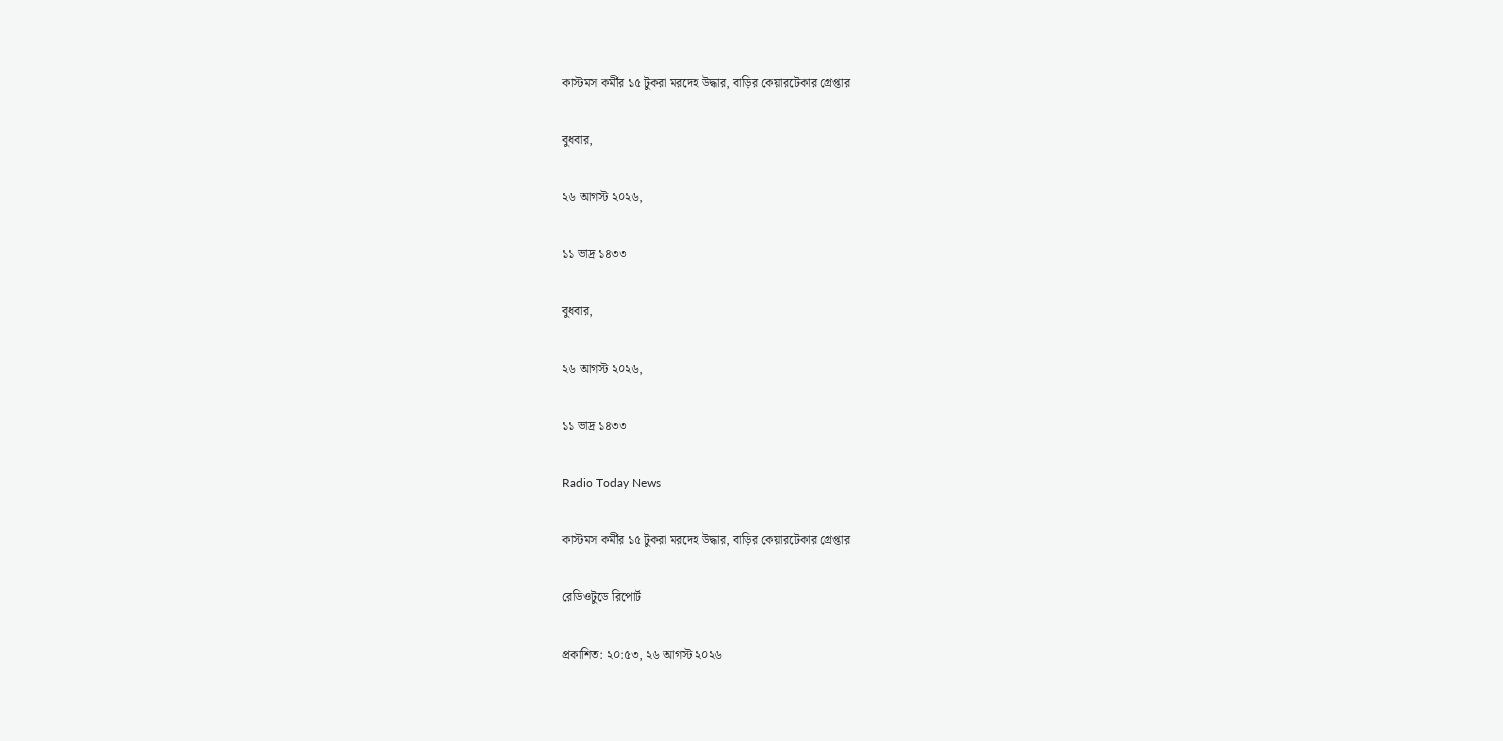কাস্টমস কর্মীর ১৫ টুকরা মরদেহ উদ্ধার, বাড়ির কেয়ারটেকার গ্রেপ্তার

বুধবার,

২৬ আগস্ট ২০২৬,

১১ ভাদ্র ১৪৩৩

বুধবার,

২৬ আগস্ট ২০২৬,

১১ ভাদ্র ১৪৩৩

Radio Today News

কাস্টমস কর্মীর ১৫ টুকরা মরদেহ উদ্ধার, বাড়ির কেয়ারটেকার গ্রেপ্তার

রেডিওটুডে রিপোর্ট

প্রকাশিত: ২০:৫৩, ২৬ আগস্ট ২০২৬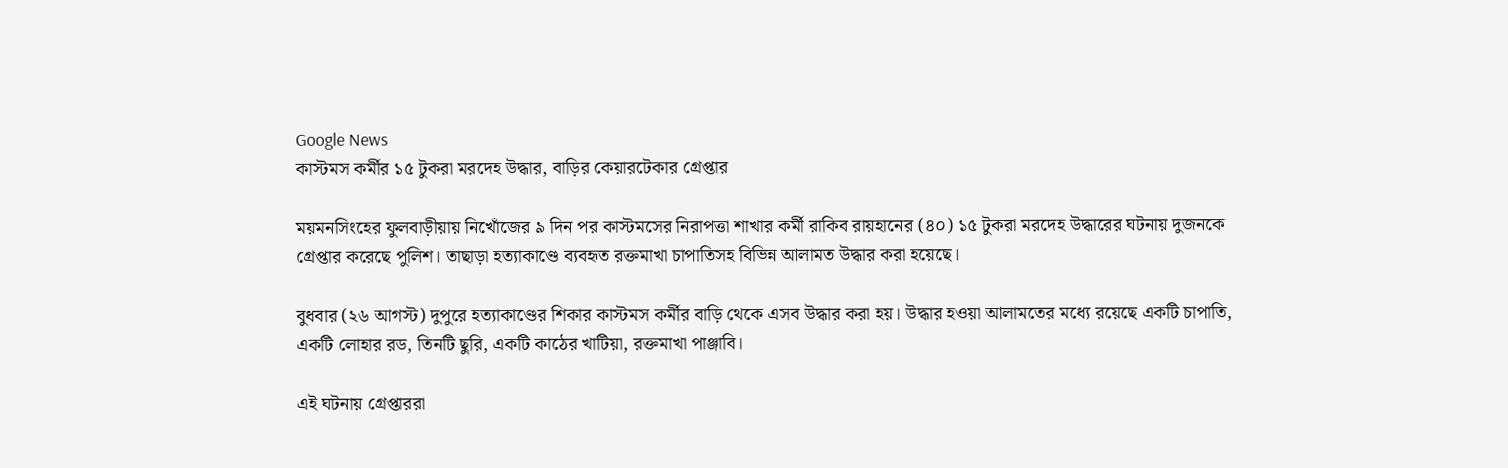Google News
কাস্টমস কর্মীর ১৫ টুকরা মরদেহ উদ্ধার, বাড়ির কেয়ারটেকার গ্রেপ্তার

ময়মনসিংহের ফুলবাড়ীয়ায় নিখোঁজের ৯ দিন পর কাস্টমসের নিরাপত্তা শাখার কর্মী রাকিব রায়হানের (৪০) ১৫ টুকরা মরদেহ উদ্ধারের ঘটনায় দুজনকে গ্রেপ্তার করেছে পুলিশ। তাছাড়া হত্যাকাণ্ডে ব্যবহৃত রক্তমাখা চাপাতিসহ বিভিন্ন আলামত উদ্ধার করা হয়েছে।

বুধবার (২৬ আগস্ট) দুপুরে হত্যাকাণ্ডের শিকার কাস্টমস কর্মীর বাড়ি থেকে এসব উদ্ধার করা হয়। উদ্ধার হওয়া আলামতের মধ্যে রয়েছে একটি চাপাতি, একটি লোহার রড, তিনটি ছুরি, একটি কাঠের খাটিয়া, রক্তমাখা পাঞ্জাবি।

এই ঘটনায় গ্রেপ্তাররা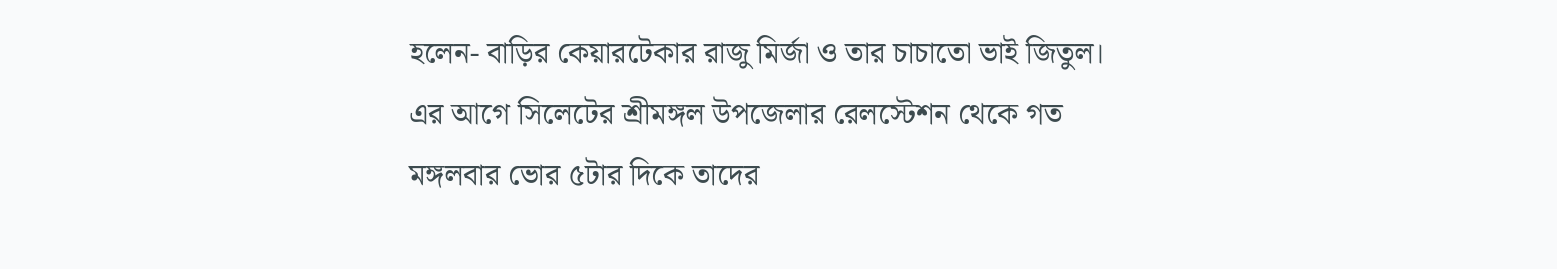হলেন- বাড়ির কেয়ারটেকার রাজু মির্জা ও তার চাচাতো ভাই জিতুল। এর আগে সিলেটের শ্রীমঙ্গল উপজেলার রেলস্টেশন থেকে গত মঙ্গলবার ভোর ৫টার দিকে তাদের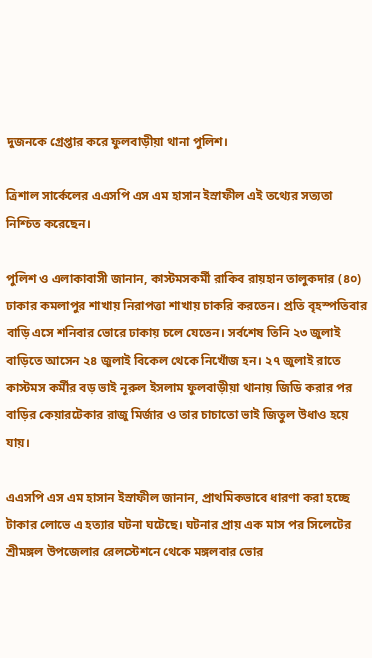দুজনকে গ্রেপ্তার করে ফুলবাড়ীয়া থানা পুলিশ।

ত্রিশাল সার্কেলের এএসপি এস এম হাসান ইস্রাফীল এই তথ্যের সত্যতা নিশ্চিত করেছেন।

পুলিশ ও এলাকাবাসী জানান, কাস্টমসকর্মী রাকিব রায়হান তালুকদার (৪০) ঢাকার কমলাপুর শাখায় নিরাপত্তা শাখায় চাকরি করতেন। প্রতি বৃহস্পতিবার বাড়ি এসে শনিবার ভোরে ঢাকায় চলে যেতেন। সর্বশেষ তিনি ২৩ জুলাই বাড়িতে আসেন ২৪ জুলাই বিকেল থেকে নিখোঁজ হন। ২৭ জুলাই রাতে কাস্টমস কর্মীর বড় ভাই নূরুল ইসলাম ফুলবাড়ীয়া থানায় জিডি করার পর বাড়ির কেয়ারটেকার রাজু মির্জার ও তার চাচাতো ভাই জিতুল উধাও হয়ে যায়।

এএসপি এস এম হাসান ইস্রাফীল জানান, প্রাথমিকভাবে ধারণা করা হচ্ছে টাকার লোভে এ হত্যার ঘটনা ঘটেছে। ঘটনার প্রায় এক মাস পর সিলেটের শ্রীমঙ্গল উপজেলার রেলস্টেশনে থেকে মঙ্গলবার ভোর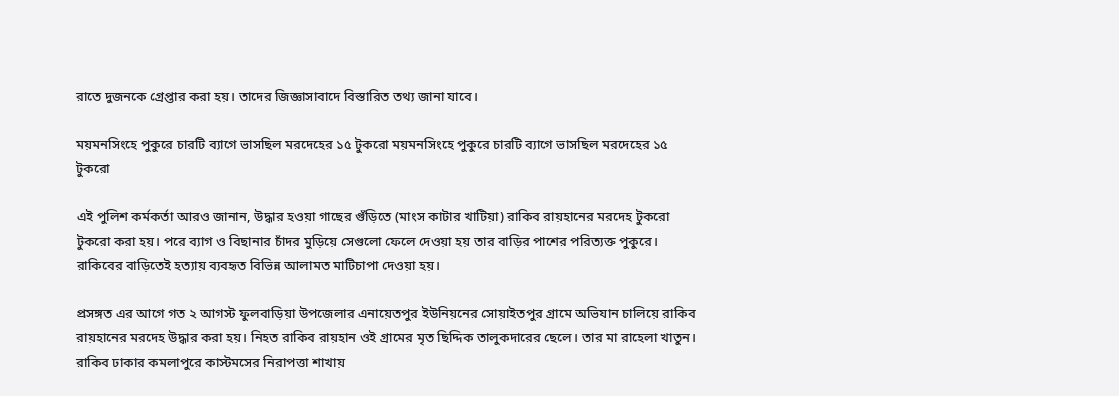রাতে দুজনকে গ্রেপ্তার করা হয়। তাদের জিজ্ঞাসাবাদে বিস্তারিত তথ্য জানা যাবে।

ময়মনসিংহে পুকুরে চারটি ব্যাগে ভাসছিল মরদেহের ১৫ টুকরো ময়মনসিংহে পুকুরে চারটি ব্যাগে ভাসছিল মরদেহের ১৫ টুকরো

এই পুলিশ কর্মকর্তা আরও জানান, উদ্ধার হওয়া গাছের গুঁড়িতে (মাংস কাটার খাটিয়া) রাকিব রায়হানের মরদেহ টুকরো টুকরো করা হয়। পরে ব্যাগ ও বিছানার চাঁদর মুড়িয়ে সেগুলো ফেলে দেওয়া হয় তার বাড়ির পাশের পরিত্যক্ত পুকুরে। রাকিবের বাড়িতেই হত্যায় ব্যবহৃত বিভিন্ন আলামত মাটিচাপা দেওয়া হয়।

প্রসঙ্গত এর আগে গত ২ আগস্ট ফুলবাড়িয়া উপজেলার এনায়েতপুর ইউনিয়নের সোয়াইতপুর গ্রামে অভিযান চালিয়ে রাকিব রায়হানের মরদেহ উদ্ধার করা হয়। নিহত রাকিব রায়হান ওই গ্রামের মৃত ছিদ্দিক তালুকদারের ছেলে। তার মা রাহেলা খাতুন। রাকিব ঢাকার কমলাপুরে কাস্টমসের নিরাপত্তা শাখায়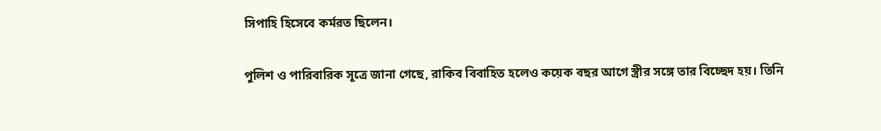সিপাহি হিসেবে কর্মরত ছিলেন।

পুলিশ ও পারিবারিক সূত্রে জানা গেছে, রাকিব বিবাহিত হলেও কয়েক বছর আগে স্ত্রীর সঙ্গে তার বিচ্ছেদ হয়। তিনি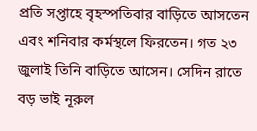প্রতি সপ্তাহে বৃহস্পতিবার বাড়িতে আসতেন এবং শনিবার কর্মস্থলে ফিরতেন। গত ২৩ জুলাই তিনি বাড়িতে আসেন। সেদিন রাতে বড় ভাই নূরুল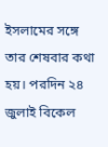ইসলামের সঙ্গে তার শেষবার কথা হয়। পরদিন ২৪ জুলাই বিকেল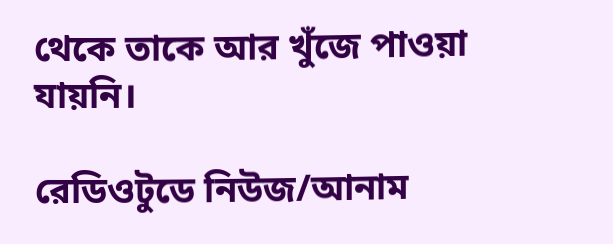থেকে তাকে আর খুঁজে পাওয়া যায়নি।

রেডিওটুডে নিউজ/আনাম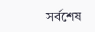সর্বশেষ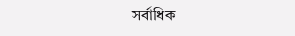সর্বাধিক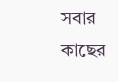সবার কাছের